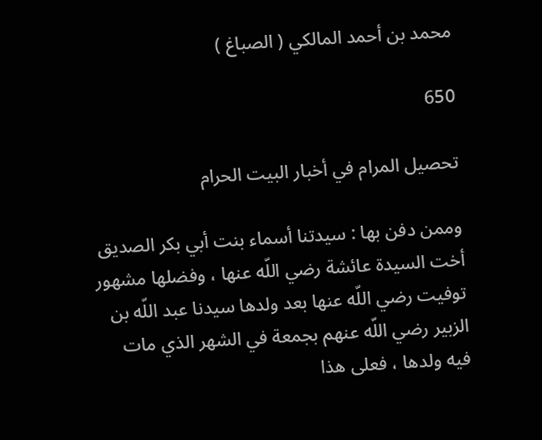محمد بن أحمد المالكي ( الصباغ )

650

تحصيل المرام في أخبار البيت الحرام

وممن دفن بها : سيدتنا أسماء بنت أبي بكر الصديق أخت السيدة عائشة رضي اللّه عنها ، وفضلها مشهور توفيت رضي اللّه عنها بعد ولدها سيدنا عبد اللّه بن الزبير رضي اللّه عنهم بجمعة في الشهر الذي مات فيه ولدها ، فعلى هذا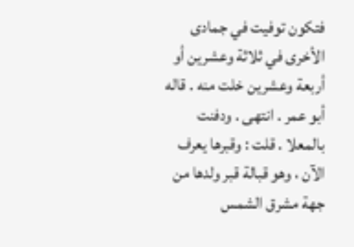فتكون توفيت في جمادى الأخرى في ثلاثة وعشرين أو أربعة وعشرين خلت منه . قاله أبو عمر . انتهى . ودفنت بالمعلا . قلت : وقبرها يعرف الآن ، وهو قبالة قبر ولدها من جهة مشرق الشمس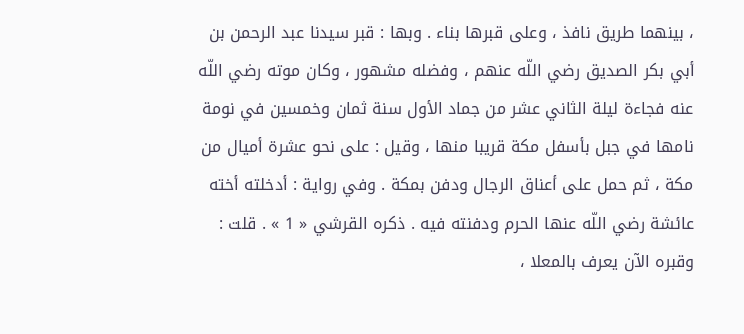، بينهما طريق نافذ ، وعلى قبرها بناء . وبها : قبر سيدنا عبد الرحمن بن أبي بكر الصديق رضي اللّه عنهم ، وفضله مشهور ، وكان موته رضي اللّه عنه فجاءة ليلة الثاني عشر من جماد الأول سنة ثمان وخمسين في نومة نامها في جبل بأسفل مكة قريبا منها ، وقيل : على نحو عشرة أميال من مكة ، ثم حمل على أعناق الرجال ودفن بمكة . وفي رواية : أدخلته أخته عائشة رضي اللّه عنها الحرم ودفنته فيه . ذكره القرشي « 1 » . قلت : وقبره الآن يعرف بالمعلا ،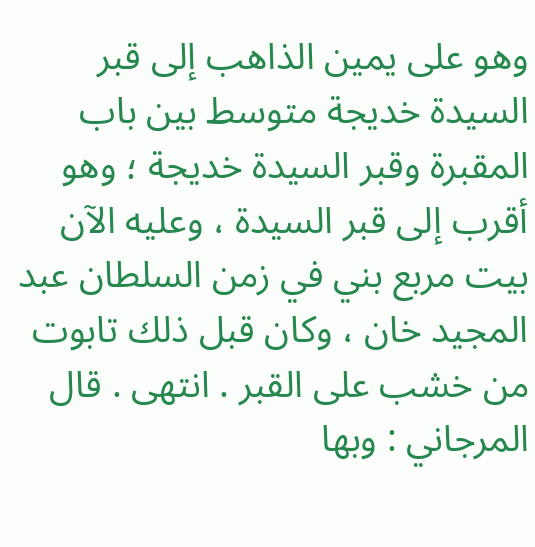وهو على يمين الذاهب إلى قبر السيدة خديجة متوسط بين باب المقبرة وقبر السيدة خديجة ؛ وهو أقرب إلى قبر السيدة ، وعليه الآن بيت مربع بني في زمن السلطان عبد المجيد خان ، وكان قبل ذلك تابوت من خشب على القبر . انتهى . قال المرجاني : وبها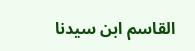القاسم ابن سيدنا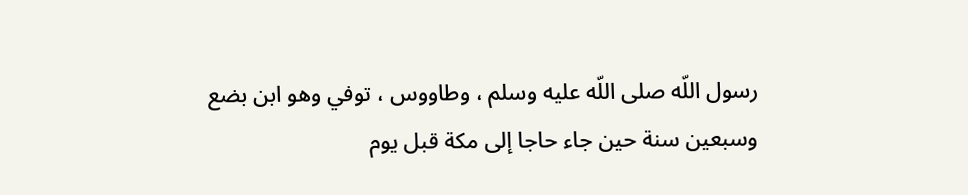رسول اللّه صلى اللّه عليه وسلم ، وطاووس ، توفي وهو ابن بضع وسبعين سنة حين جاء حاجا إلى مكة قبل يوم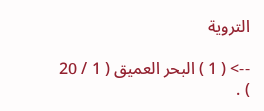التروية

--> ( 1 ) البحر العميق ( 1 / 20 ) .